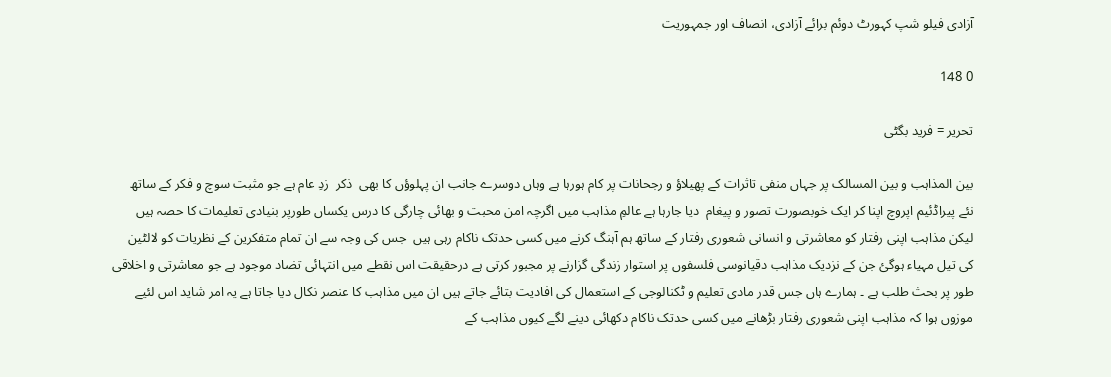آزادی فیلو شپ کہورٹ دوئم برائے آزادی، انصاف اور جمہوریت

0 148

تحریر = فرید بگٹی

بین المذاہب و بین المسالک پر جہاں منفی تاثرات کے پھیلاؤ و رجحانات پر کام ہورہا ہے وہاں دوسرے جانب ان پہلوؤں کا بھی  ذکر  زدِ عام ہے جو مثبت سوچ و فکر کے ساتھ نئے پیراڈئیم اپروچ اپنا کر ایک خوبصورت تصور و پیغام  دیا جارہا ہے عالمِ مذاہب میں اگرچہ امن محبت و بھائی چارگی کا درس یکساں طورپر بنیادی تعلیمات کا حصہ ہیں لیکن مذاہب اپنی رفتار کو معاشرتی و انسانی شعوری رفتار کے ساتھ ہم آہنگ کرنے میں کسی حدتک ناکام رہی ہیں  جس کی وجہ سے ان تمام متفکرین کے نظریات کو لالٹین کی تیل مہیاء ہوگئ جن کے نزدیک مذاہب دقیانوسی فلسفوں پر استوار زندگی گزارنے پر مجبور کرتی ہے درحقیقت اس نقطے میں انتہائی تضاد موجود ہے جو معاشرتی و اخلاقی طور پر بحث طلب ہے ۔ ہمارے ہاں جس قدر مادی تعليم و ٹکنالوجی کے استعمال کی افادیت بتائے جاتے ہیں ان میں مذاہب کا عنصر نکال دیا جاتا ہے یہ امر شاید اس لئیے موزوں ہوا کہ مذاہب اپنی شعوری رفتار بڑھانے میں کسی حدتک ناکام دکھائی دینے لگے کیوں مذاہب کے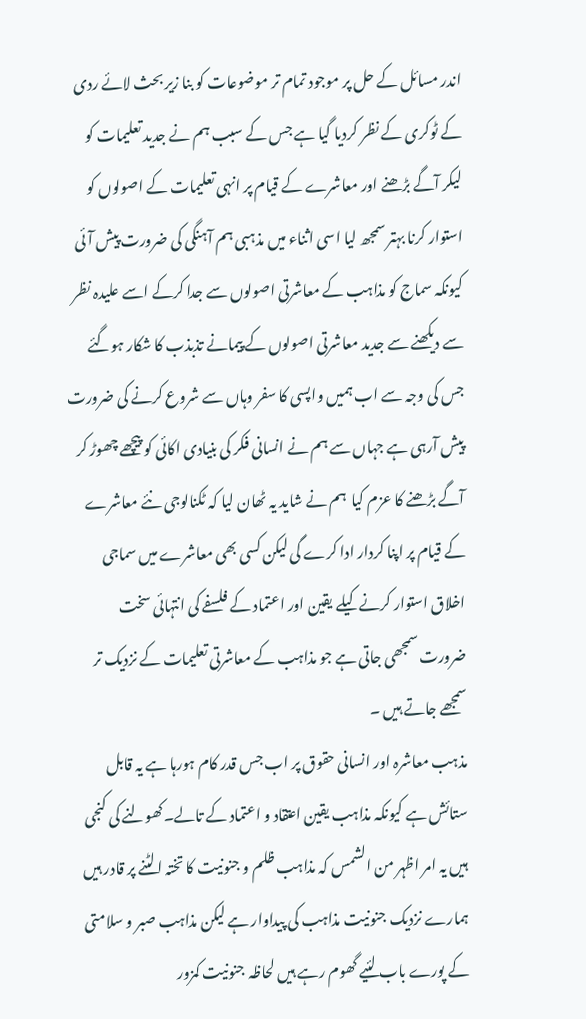اندر مسائل کے حل پر موجود تمام تر موضوعات کو بنا زیر بحث لائے ردی کے ٹوکری کے نظر کردیا گیا ہے جس کے سبب ہم نے جدید تعلیمات کو لیکر آگے بڑھنے اور معاشرے کے قیام پر انہی تعلیمات کے اصولوں کو استوار کرنا بہتر سمجھ لیا اسی اثناء میں مذہبی ہم آہنگی کی ضرورت پیش آئی کیونکہ سماج کو مذاہب کے معاشرتی اصولوں سے جدا کرکے اسے علیدہ نظر سے دیکھنے سے جدید معاشرتی اصولوں کے پیمانے تذبذب کا شکار ہوگئے جس کی وجہ سے اب ہمیں واپسی کا سفر وہاں سے شروع کرنے کی ضرورت پیش آرہی ہے جہاں سے ہم نے انسانی فکر کی بنیادی اکائی کو پیچھے چھوڑ کر آگے بڑھنے کا عزم کیا  ہم نے شاید یہ ٹھان لیا کہ ٹکنالوجی نئے معاشرے کے قیام پر اپنا کردار ادا کرے گی لیکن کسی بھی معاشرے میں سماجی اخلاق استوار کرنے کیلے یقین اور اعتماد کے فلسفے کی انتہائی سخت  ضرورت سمجھی جاتی ہے جو مذاہب کے معاشرتی تعلیمات کے نزدیک تر سمجھے جاتے ہیں ۔
مذہب معاشرہ اور انسانی حقوق پر اب جس قدر کام ہورہا ہے یہ قابل ستائش ہے کیونکہ مذاہب یقین اعتقاد و اعتماد کے تالے۔کھولنے کی کنجی ہیں یہ امر اظہر من الشمس کہ مذاہب ظلم و جنونیت کا تختہ الٹنے پر قادر ہیں ہمارے نزدیک جنونیت مذاہب کی پیداوار ہے لیکن مذاہب صبر و سلامتی کے پورے باب لئیے گھوم رہے ہیں لحاظہ جنونیت کمزور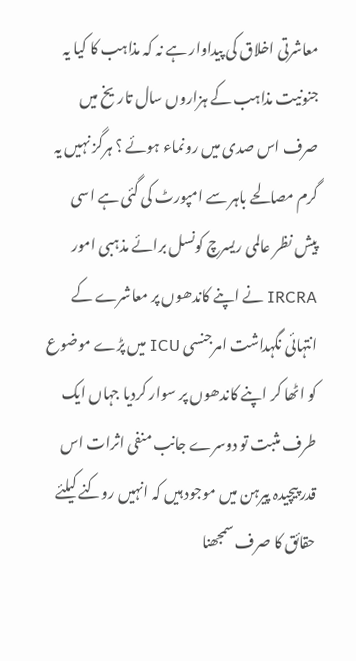معاشرتی اخلاق کی پیداوار ہے نہ کہ مذاہب کا کیا یہ جنونیت مذاہب کے ہزاروں سال تاریخ میں صرف اس صدی میں رونماء ہوئے ؟ ہرگز نہیں یہ گرم مصالحے باہر سے امپورٹ کی گئی ہے اسی پیش نظر عالمی ریسرچ کونسل برائے مذہبی امور IRCRA نے اپنے کاندھوں پر معاشرے کے انتہائی نگہداشت امرجنسی ICU میں پڑے موضوع کو اٹھا کر اپنے کاندھوں پر سوار کردیا جہاں ایک طرف مثبت تو دوسرے جانب منفی اثرات اس قدر پیچیدہ پیرہن میں موجود ہیں کہ انہیں روکنے کیلئے حقائق کا صرف سمجھنا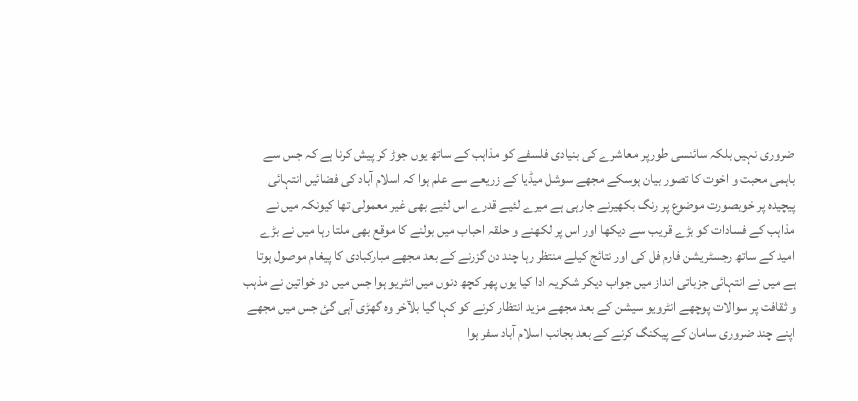ضروری نہیں بلکہ سائنسی طورپر معاشرے کی بنیادی فلسفے کو مذاہب کے ساتھ یوں جوڑ کر پیش کرنا ہے کہ جس سے باہمی محبت و اخوت کا تصور بیان ہوسکے مجھے سوشل میڈیا کے زریعے سے علم ہوا کہ اسلام آباد کی فضائیں انتہائی پیچیدہ پر خوبصورت موضوع پر رنگ بکھیرنے جارہی ہے میرے لئیے قدرے اس لئیے بھی غیر معمولی تھا کیونکہ میں نے مذاہب کے فسادات کو بڑے قریب سے دیکھا اور اس پر لکھنے و حلقہ احباب میں بولنے کا موقع بھی ملتا رہا میں نے بڑے امید کے ساتھ رجسٹریشن فارم فل کی اور نتائج کیلے منتظر رہا چند دن گزرنے کے بعد مجھے مبارکبادی کا پیغام موصول ہوتا ہے میں نے انتہائی جزباتی انداز میں جواب دیکر شکریہ ادا کیا یوں پھر کچھ دنوں میں انٹریو ہوا جس میں دو خواتین نے مذہب و ثقافت پر سوالات پوچھے انٹرویو سیشن کے بعد مجھے مزید انتظار کرنے کو کہا گیا بلآخر وہ گھڑی آہی گئ جس میں مجھے اپنے چند ضروری سامان کے پیکنگ کرنے کے بعد بجانب اسلام آباد سفر ہوا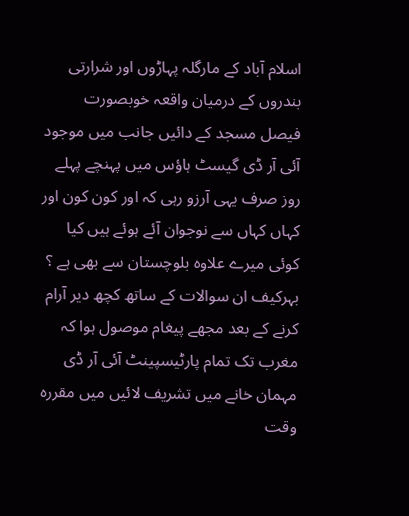اسلام آباد کے مارگلہ پہاڑوں اور شرارتی بندروں کے درمیان واقعہ خوبصورت فیصل مسجد کے دائیں جانب میں موجود آئی آر ڈی گیسٹ ہاؤس میں پہنچے پہلے روز صرف یہی آرزو رہی کہ اور کون کون اور کہاں کہاں سے نوجوان آئے ہوئے ہیں کیا کوئی میرے علاوہ بلوچستان سے بھی ہے ؟ بہرکیف ان سوالات کے ساتھ کچھ دیر آرام کرنے کے بعد مجھے پیغام موصول ہوا کہ مغرب تک تمام پارٹیسپینٹ آئی آر ڈی مہمان خانے میں تشریف لائیں میں مقررہ وقت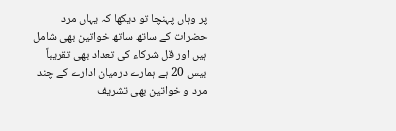پر وہاں پہنچا تو دیکھا کہ یہاں مرد حضرات کے ساتھ ساتھ خواتین بھی شامل ہیں اور قل شرکاء کی تعداد بھی تقریباً بیس 20 ہے ہمارے درمیان ادارے کے چند مرد و خواتین بھی تشریف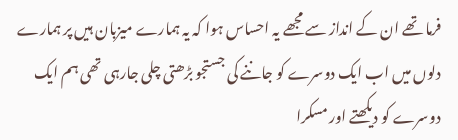فرما تھے ان کے انداز سے مجھے یہ احساس ہوا کہ یہ ہمارے میزبان ہیں پر ہمارے دلوں میں اب ایک دوسرے کو جاننے کی جستجو بڑھتی چلی جارہی تھی ہم ایک دوسرے کو دیکھتے اور مسکرا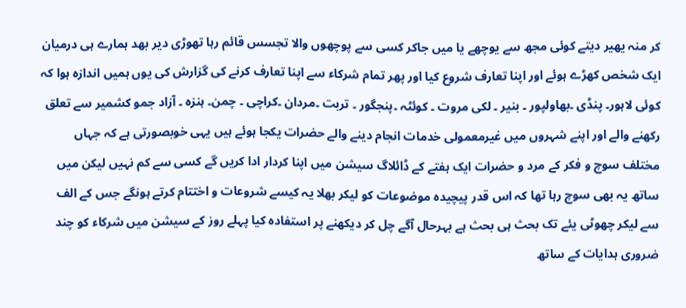کر منہ یھیر دیتے کوئی مجھ سے یوچھے یا میں جاکر کسی سے پوچھوں والا تجسس قائم رہا تھوڑی دیر بھد ہمارے ہی درمیان ایک شخص کھڑے ہوئے اور اپنا تعارف شروع کیا اور پھر تمام شرکاء سے اپنا تعارف کرنے کی گزارش کی یوں ہمیں اندازہ ہوا کہ کوئی لاہور۔ پنڈی ۔بھاولپور ۔ بنیر ۔ لکی مروت ۔ کوئٹہ ۔پنجگور ۔ تربت ۔مردان ۔کراچی ۔ چمن۔ ہنزہ ۔ آزاد جمو کشمیر سے تعلق رکھنے والے اور اپنے شہروں میں غیرمعمولی خدمات انجام دینے والے حضرات یکجا ہوئے ہیں یہی خوبصورتی ہے کہ جہاں مختلف سوچ و فکر کے مرد و حضرات ایک ہفتے کے ڈائلاگ سیشن میں اپنا کردار ادا کریں گے کسی سے کم نہیں لیکن میں ساتھ یہ بھی سوچ رہا تھا کہ اس قدر پیچیدہ موضوعات کو لیکر بھلا یہ کیسے شروعات و اختتام کرتے ہونگے جس کے الف سے لیکر چھوٹی یئے تک بحث ہی بحث ہے بہرحال آگے چل کر دیکھنے پر استفادہ کیا پہلے روز کے سیشن میں شرکاء کو چند ضروری ہدایات کے ساتھ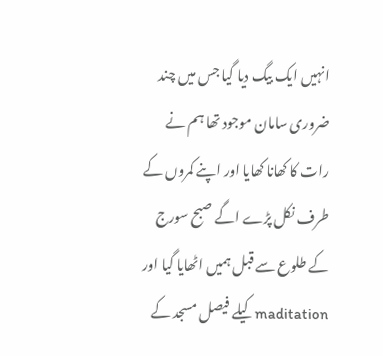انہیں ایک بیگ دیا گیا جس میں چند ضروری سامان موجود تھا ہم نے رات کا کھانا کھایا اور اپنے کمروں کے طرف نکل پڑے اگے صبح سورج کے طلوع سے قبل ہمیں اٹھایا گیا اور maditation کیلے فیصل مسجد کے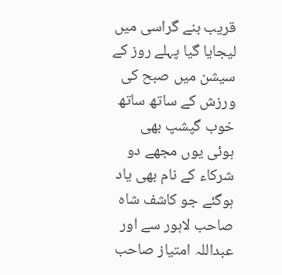قریب بنے گراسی میں لیجایا گیا پہلے روز کے سیشن میں صبح کی ورزش کے ساتھ ساتھ خوب گپشپ بھی ہوئی یوں مجھے دو شرکاء کے نام بھی یاد ہوگئے جو کاشف شاہ صاحب لاہور سے اور عبداللہ امتیاز صاحب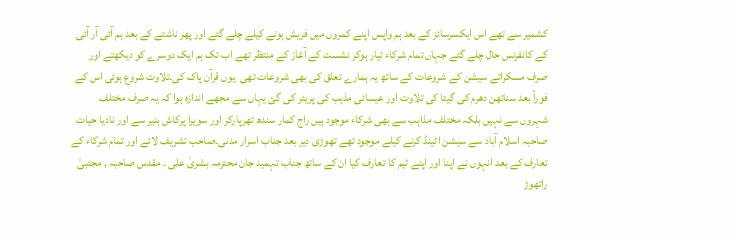کشمیر سے تھے اس ایکسرسائز کے بعد ہم واپس اپنے کمروں میں فریش ہونے کیلے چلے گئے اور پھر ناشتے کے بعد ہم آئی آر آئی کے کانفرنس حال چلے گئے جہاں تمام شرکاء تیار ہوکر نشست کے آغاز کے منتظر تھے اب تک ہم ایک دوسرے کو دیکھتے اور صرف مسکراتے سیشن کے شروعات کے ساتھ یہ ہمارے تعلق کی بھی شروعات تھی  یوں قرآن پاک کی۔تلاوت شروع ہوئی اس کے فوراً بعد سناتھن دھرم کی گیتا کی تلاوت اور عیسائی مذہب کی پریئر کی گئ یہاں سے مجھے اندازہ ہوا کہ یہ صرف مختلف شہروں سے نہیں بلکہ مختلف مذاہب سے بھی شرکاء موجود ہیں راج کمار سندھ تھرپارکر اور سویرا پرکاش بنیر سے اور نادیا حیات صاحبہ اسلام آباد سے سیشن اٹینڈ کرنے کیلے موجود تھے تھوڑی دیر بعد جناب اسرار مدنی۔صاحب تشریف لائے اور تمام شرکاء کے تعارف کے بعد انہوں نے اپنا اور اپنے ٹیم کا تعارف کیا ان کے ساتھ جناب تہمید جان محترمہ بشریٰ علی ۔ مقدس صاحبہ , مجتبیٰ راتھوڑ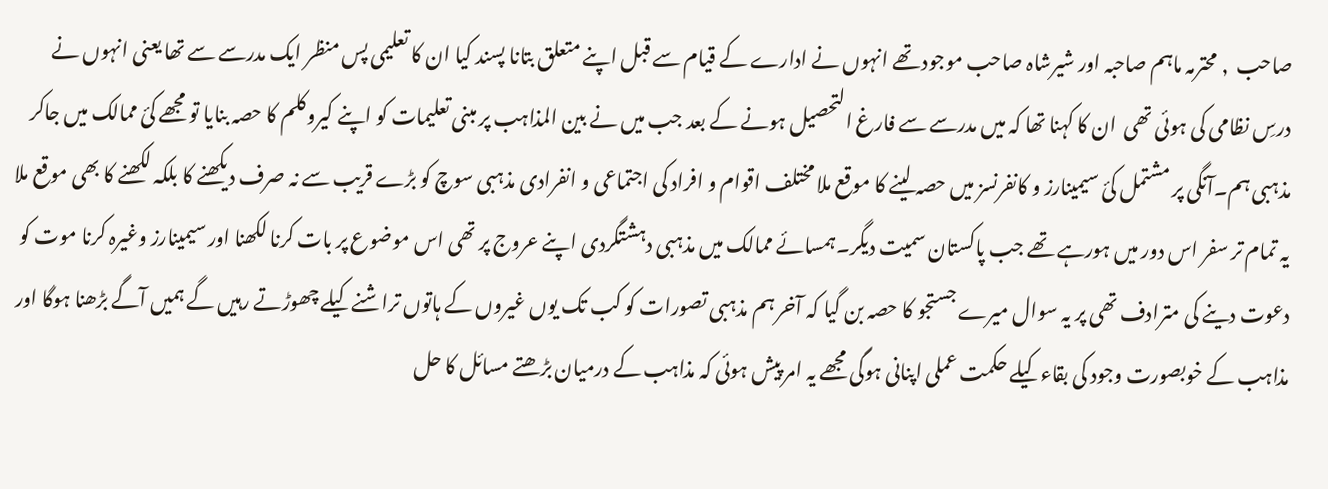صاحب  , محترمہ ماہم صاحبہ اور شیرشاہ صاحب موجود تھے انہوں نے ادارے کے قیام سے قبل اپنے متعلق بتانا پسند کیا ان کا تعلیمی پس منظر ایک مدرسے سے تھا یعنی انہوں نے درسِ نظامی کی ہوئی تھی  ان کا کہنا تھا کہ میں مدرسے سے فارغ التحصیل ہونے کے بعد جب میں نے بین المذاہب پر مبنی تعلیمات کو اپنے کیروکلم کا حصہ بنایا تو مجھے کئ ممالک میں جاکر مذہبی ہم۔آنگی پر مشتمل کئ سیمینارز و کانفرنسز میں حصہ لینے کا موقع ملا مختلف اقوام و افراد کی اجتماعی و انفرادی مذہبی سوچ کو بڑے قریب سے نہ صرف دیکھنے کا بلکہ لکھنے کا بھی موقع ملا یہ تمام تر سفر اس دور میں ہورہے تھے جب پاکستان سمیت دیگر۔ہمسائے ممالک میں مذہبی دہشتگردی اپنے عروج پر تھی اس موضوع پر بات کرنا لکھنا اور سیمینارز وغیرہ کرنا موت کو دعوت دینے کی مترادف تھی پر یہ سوال میرے جستجو کا حصہ بن گیا کہ آخر ہم مذہبی تصورات کو کب تک یوں غیروں کے ہاتوں تراشنے کیلے چھوڑتے رہیں گے ہمیں آگے بڑھنا ہوگا اور مذاہب کے خوبصورت وجود کی بقاء کیلے حکمت عملی اپنانی ہوگی مجھے یہ امر پیش ہوئی کہ مذاہب کے درمیان بڑھتے مسائل کا حل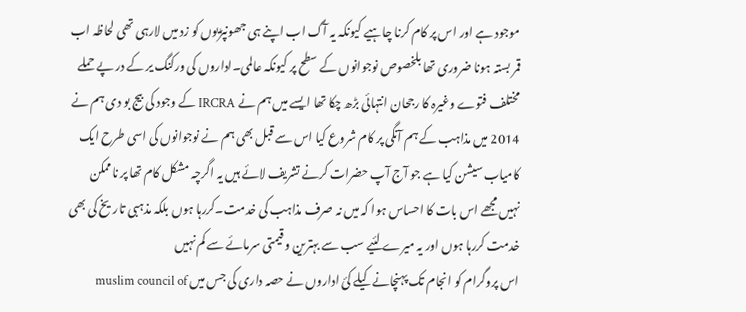موجود ہے اور اس پر کام کرنا چاہیے کیونکہ یہ آگ اب اپنے ہی جھونپڑیوں کو زد میں لارہی تھی لحاظہ اب قمر بستہ ہونا ضروری تھا بلخصوص نوجوانوں کے سطح پر کیونکہ عالمی۔اداروں کی ورکنگ یر کے در پے حملے مختلف فتوے وغیرہ کا رجحان انتہائی بڑھ چکا تھا ایسے میں ہم نے IRCRA کے وجود کی بیج بو دی ہم نے 2014 میں مذاہب کے ہم آنگی پر کام شروع کیا اس سے قبل بھی ہم نے نوجوانوں کی اسی طرح ایک کامیاب سیشن کیا ہے جو آج آپ حضرات کرنے تشریف لائے ہیں یہ اگرچہ مشکل کام تھا پر ناممکن نہیں مجھے اس بات کا احساس ہوا کہ میں نہ صرف مذاہب کی خدمت۔کررہا ہوں بلکہ مذہبی تاریخ کی بھی خدمت کررہا ہوں اور یہ میرے لئیے سب سے بہترین و قیمتی سرمائے سے کم نہیں
اس پروگرام کو انجام تک پہنچانے کیلے کئ اداروں نے حصہ داری کی جس میں muslim council of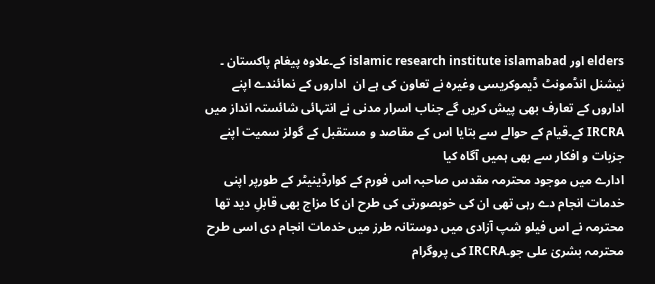elders اور islamic research institute islamabad کے۔علاوہ پیغام پاکستان ۔ نیشنل انڈمونٹ ڈیموکریسی وغیرہ نے تعاون کی ہے ان  اداروں کے نمائندے اپنے اداروں کے تعارف بھی پیش کریں گے جناب اسرار مدنی نے انتہائی شائستہ انداز میں IRCRA کے۔قیام کے حوالے سے بتایا اس کے مقاصد و مستقبل کے گولز سمیت اپنے جزبات و افکار سے بھی ہمیں آگاہ کیا
ادارے میں موجود محترمہ مقدس صاحبہ اس فورم کے کوارڈینیٹر کے طورپر اپنی خدمات انجام دے رہی تھی ان کی خوبصورتی کی طرح ان کا مزاج بھی قابلِ دید تھا محترمہ نے اس فیلو شپ آزادی میں دوستانہ طرز میں خدمات انجام دی اسی طرح محترمہ بشریٰ علی جو۔IRCRA کی پروگرام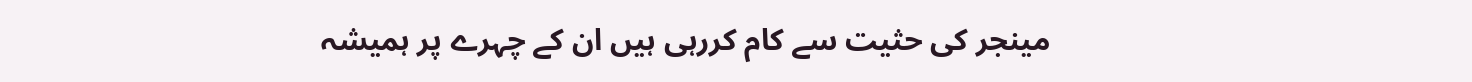مینجر کی حثیت سے کام کررہی ہیں ان کے چہرے پر ہمیشہ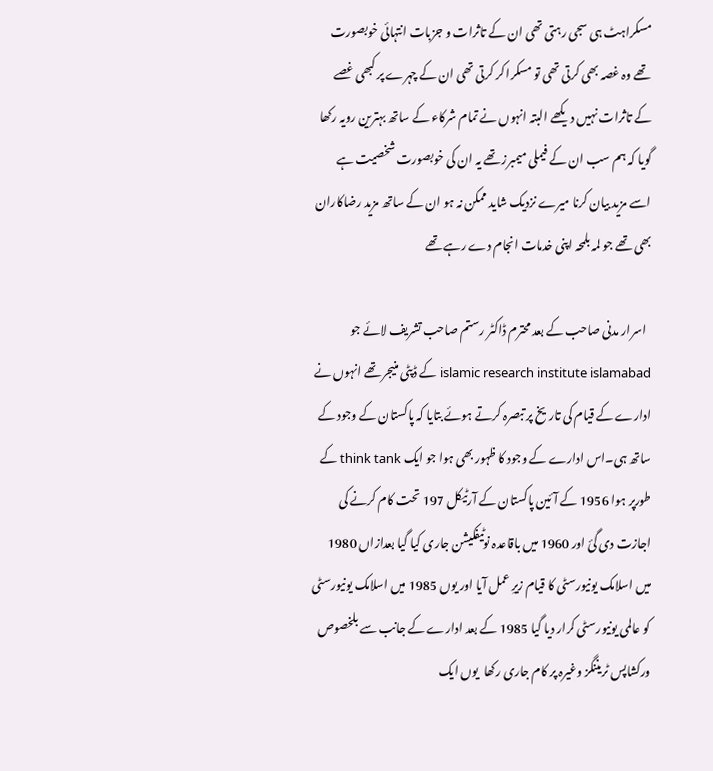مسکراہٹ ہی سجی رہتی تھی ان کے تاثرات و جزبات انتہائی خوبصورت تھے وہ غصہ بھی کرتی تھی تو مسکرا کر کرتی تھی ان کے چہرے پر کبھی غصے کے تاثرات نہیں دیکھے البتہ انہوں نے تمام شرکاء کے ساتھ بہترین رویہ رکھا گویا کہ ہم سب ان کے فیملی میمبرز تھے یہ ان کی خوبصورت شخصیت ہے اسے مزید بیان کرنا میرے نزدیک شاید ممکن نہ ہو ان کے ساتھ مزید رضاکاران بھی تھے جو لمہ بلمحہ اپنی خدمات انجام دے رہے تھے

  اسرار مدنی صاحب کے بعد محترم ڈاکٹر رستم صاحب تشریف لائے جو  islamic research institute islamabad کے ڈپٹی منیجر تھے انہوں نے ادارے کے قیام کی تاریخ پر تبصرہ کرتے ہوئے بتایا کہ پاکستان کے وجود کے ساتھ ہی۔اس ادارے کے وجود کا ظہور بھی ہوا جو ایک think tank کے طورپر ہوا 1956 کے آئین پاکستان کے آرٹیکل 197 تحت کام کرنے کی اجازت دی گئ اور 1960 میں باقاعدہ نوٹیفکیشن جاری کیا گیا بعدازاں 1980 میں اسلامک یونیورسٹی کا قیام زیرِ عمل آیا اور یوں 1985 میں اسلامک یونیورسٹی کو عالمی یونیورسٹی کرار دیا گیا 1985 کے بعد ادارے کے جانب سے بلخصوص ورکشاپس ٹریننگز وغیرہ پر کام جاری رکھا  یوں ایک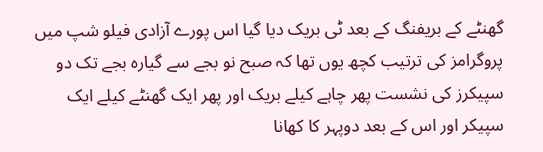گھنٹے کے بریفنگ کے بعد ٹی بریک دیا گیا اس پورے آزادی فیلو شپ میں پروگرامز کی ترتیب کچھ یوں تھا کہ صبح نو بجے سے گیارہ بجے تک دو سپیکرز کی نشست پھر چاہے کیلے بریک اور پھر ایک گھنٹے کیلے ایک سپیکر اور اس کے بعد دوپہر کا کھانا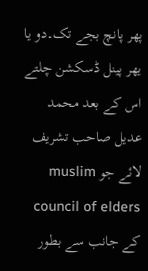پھر پانچ بجے تک۔دو یا یھر پینل ڈسکشن چلتے اس کے بعد محمد عدیل صاحب تشریف لائے جو muslim council of elders کے جانب سے بطور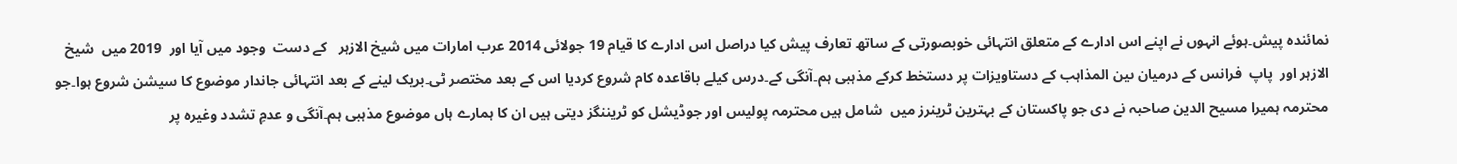نمائندہ پیش۔ہوئے انہوں نے اپنے اس ادارے کے متعلق انتہائی خوبصورتی کے ساتھ تعارف پیش کیا دراصل اس ادارے کا قیام 19 جولائی 2014 عرب امارات میں شیخ الازہر   کے دست  وجود میں آیا اور  2019 میں  شیخ  الازہر اور  پاپ  فرانس کے درمیان ںین المذاہب کے دستاویزات پر دستخط کرکے مذہبی ہم۔آنگی کے۔درس کیلے باقاعدہ کام شروع کردیا اس کے بعد مختصر ٹی۔بریک لینے کے بعد انتہائی جاندار موضوع کا سیشن شروع ہوا۔جو محترمہ ہمیرا مسیح الدین صاحبہ نے دی جو پاکستان کے بہترین ٹرینرز میں  شامل ہیں محترمہ پولیس اور جوڈیشل کو ٹریننگز دیتی ہیں ان کا ہمارے ہاں موضوع مذہبی ہم۔آنگی و عدمِ تشدد وغیرہ پر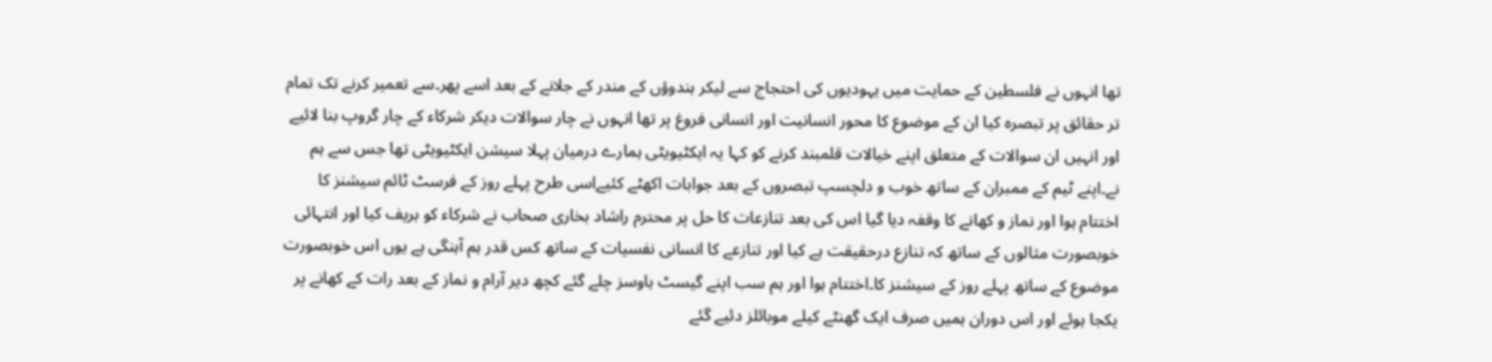تھا انہوں نے فلسطین کے حمایت میں یہودیوں کی احتجاج سے لیکر ہندوؤں کے مندر کے جلانے کے بعد اسے پھر۔سے تعمیر کرنے تک تمام تر حقائق پر تبصرہ کیا ان کے موضوع کا محور انسانیت اور انسانی فروغ پر تھا انہوں نے چار سوالات دیکر شرکاء کے چار گروپ بنا لائیے اور انہیں ان سوالات کے متعلق اپنے خیالات قلمبند کرنے کو کہا یہ ایکٹیویٹی ہمارے درمیان پہلا سیشن ایکٹیویٹی تھا جس سے ہم نے۔اپنے ٹیم کے ممبران کے ساتھ خوب و دلچسپ تبصروں کے بعد جوابات اکھٹے کئیےاسی طرح پہلے روز کے فرسٹ ٹائم سیشنز کا اختتام ہوا اور نماز و کھانے کا وقفہ دیا گیا اس کی بعد تنازعات کا حل پر محترم راشاد بخاری صحاب نے شرکاء کو بریف کیا اور انتہائی خوبصورت مثالوں کے ساتھ کہ تنازع درحقیقت ہے کیا اور تنازعے کا انسانی نفسیات کے ساتھ کس قدر ہم آہنگی ہے یوں اس خوبصورت موضوع کے ساتھ پہلے روز کے سیشنز کا۔اختتام ہوا اور ہم سب اپنے گیسٹ ہاوسز چلے گئے کچھ دیر آرام و نماز کے بعد رات کے کھانے پر یکجا ہوئے اور اس دوران ہمیں صرف ایک گھنٹے کیلے موبائلز دئیے گئے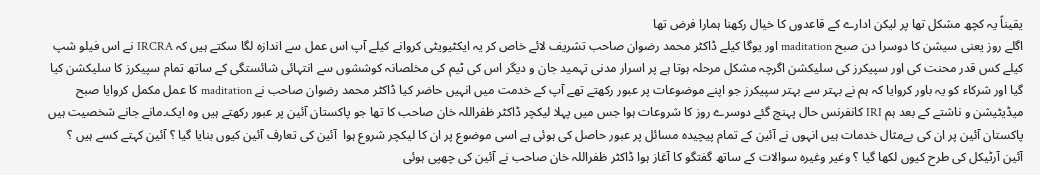یقیناً یہ کچھ مشکل تھا پر لیکن ادارے کے قاعدوں کا خیال رکھنا ہمارا فرض تھا
اگلے روز یعنی سیشن کا دوسرا دن صبح maditation اور یوگا کیلے ڈاکٹر محمد رضوان صاحب تشریف لائے خاص کر یہ ایکٹیویٹی کروانے کیلے آپ اس عمل سے اندازہ لگا سکتے ہیں کہ IRCRA نے اس فیلو شپ کیلے کس قدر محنت کی اور سپیکرز کی سلیکشن اگرچہ مشکل مرحلہ ہوتا ہے پر اسرار مدنی تہمید جان و دیگر اس کی ٹیم کی مخلصانہ کوششوں سے انتہائی شائستگی کے ساتھ تمام سپیکرز کا سلیکشن کیا گیا اور شرکاء کو یہ باور کروایا کہ ہم نے بہتر سے بہتر سپیکرز جو اپنے موضوعات پر عبور رکھتے تھے آپ کے خدمت میں انہیں حاضر کیا ڈاکٹر محمد رضوان صاحب نے maditation کا عمل مکمل کروایا صبح  میڈیٹیشن و ناشتے کے بعد ہم IRI کانفرنس حال پہنچ گئے دوسرے روز کا شروعات ہوا جس میں پہلا لیکچر ڈاکٹر ظفراللہ خان صاحب کا تھا جو پاکستان آئین پر عبور رکھتے ہیں وہ ایک۔مانے جانے شخصیت ہیں پاکستان آئین پر ان کی بےمثال خدمات ہیں انہوں نے آئین کے تمام پیچیدہ مسائل پر عبور حاصل کی ہوئی ہے اسی موضوع پر ان کا لیکچر شروع ہوا  آئین کی تعارف آئین کیوں بنایا گیا ؟ آئین کہتے کسے ہیں ؟ آئین آرٹیکل کی طرح کیوں لکھا گیا ؟ وغیر وغیرہ سوالات کے ساتھ گفتگو کا آغاز ہوا ڈاکٹر ظفراللہ خان صاحب نے آئین کی چھپی ہوئی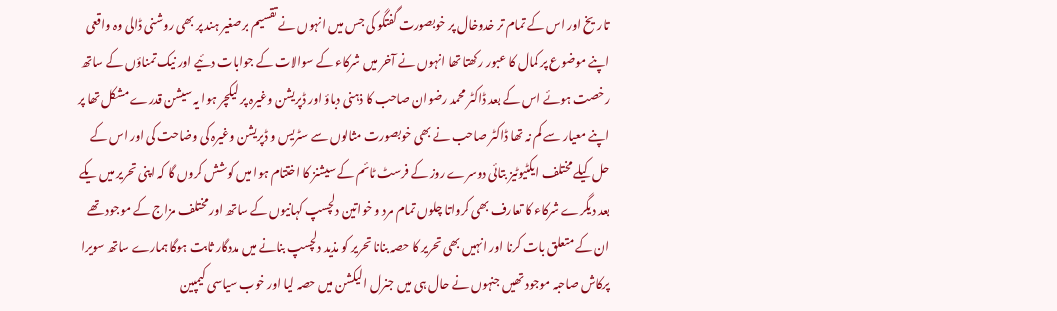تاریخ اور اس کے تمام تر خدوخال پر خوبصورت گفتگو کی جس میں انہوں نے تقسیم برصغیر ہند پر بھی روشنی ڈالی وہ واقعی اپنے موضوع پر کمال کا عبور رکھتا تھا انہوں نے آخر میں شرکاء کے سوالات کے جوابات دئیے اور نیک تمناؤں کے ساتھ رخصت ہوئے اس کے بعد ڈاکٹر محمد رضوان صاحب کا ذہنی دباؤ اور ڈپریشن وغیرہ پر لیکچر ہوا یہ سیشن قدرے مشکل تھا پر اپنے معیار سے کم نہ تھا ڈاکٹر صاحب نے بھی خوبصورت مثالوں سے سٹریس و ڈپریشن وغیرہ کی وضاحت کی اور اس کے حل کیلے مختلف ایکٹیوٹیز بتائی دوسرے روز کے فرسٹ ٹائم کے سیشنز کا اختتام ہوا میں کوشش کروں گا کہ اپنی تحریر میں یکے بعد دیگرے شرکاء کا تعارف بھی کرواتا چلوں تمام مرد و خواتین دلچسپ کہانیوں کے ساتھ اور مختلف مزاج کے موجود تھے ان کے متعلق بات کرنا اور انہیں بھی تحریر کا حصہ بنانا تحریر کو مذید دلچسپ بنانے میں مددگار ثابت ہوگا ہمارے ساتھ سویرا پرکاش صاحبہ موجود تھیں جنہوں نے حال ہی میں جنرل الیکشن میں حصہ لیا اور خوب سیاسی کیمپین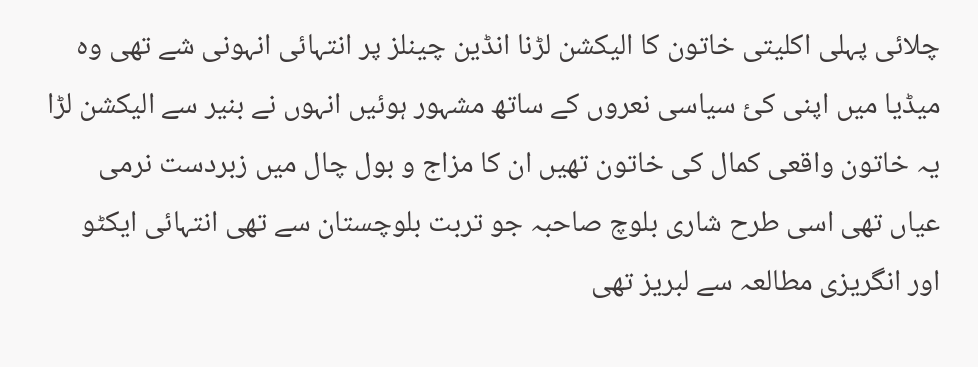چلائی پہلی اکلیتی خاتون کا الیکشن لڑنا انڈین چینلز پر انتہائی انہونی شے تھی وہ میڈیا میں اپنی کئ سیاسی نعروں کے ساتھ مشہور ہوئیں انہوں نے بنیر سے الیکشن لڑا یہ خاتون واقعی کمال کی خاتون تھیں ان کا مزاج و بول چال میں زبردست نرمی عیاں تھی اسی طرح شاری بلوچ صاحبہ جو تربت بلوچستان سے تھی انتہائی ایکٹو اور انگریزی مطالعہ سے لبریز تھی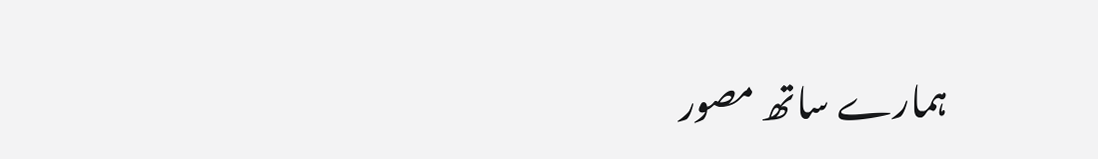ہمارے ساتھ مصور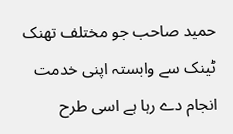حمید صاحب جو مختلف تھنک ٹینک سے وابستہ اپنی خدمت انجام دے رہا ہے اسی طرح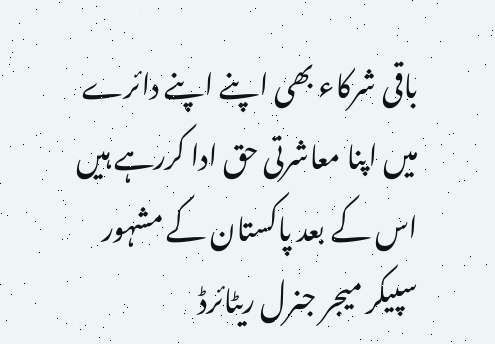باقی شرکاء بھی اپنے اپنے دائرے میں اپنا معاشرتی حق ادا کررہے ہیں اس کے بعد پاکستان کے مشہور سپیکر میجر جنرل ریٹائرڈ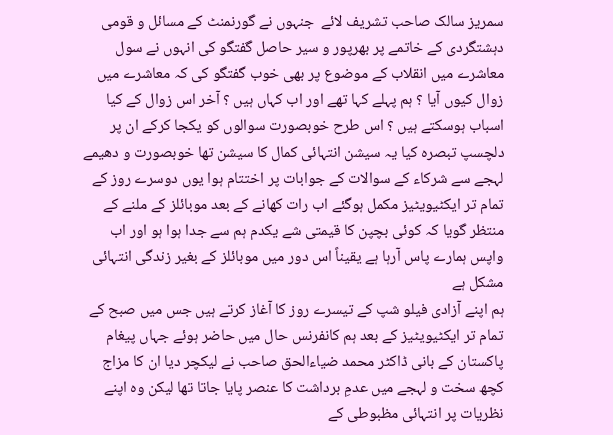سمریز سالک صاحب تشریف لائے  جنہوں نے گورنمنٹ کے مسائل و قومی دہشتگردی کے خاتمے پر بھرپور و سیر حاصل گفتگو کی انہوں نے سول معاشرے میں انقلاب کے موضوع پر بھی خوب گفتگو کی کہ معاشرے میں زوال کیوں آیا ؟ ہم پہلے کہا تھے اور اب کہاں ہیں ؟ آخر اس زوال کے کیا اسباب ہوسکتے ہیں ؟ اس طرح خوبصورت سوالوں کو یکجا کرکے ان پر دلچسپ تبصرہ کیا یہ سیشن انتہائی کمال کا سیشن تھا خوبصورت و دھیمے لہجے سے شرکاء کے سوالات کے جوابات پر اختتام ہوا یوں دوسرے روز کے تمام تر ایکٹیویٹیز مکمل ہوگئے اب رات کھانے کے بعد موبائلز کے ملنے کے منتظر گویا کہ کوئی بچپن کا قیمتی شے یکدم ہم سے جدا ہوا ہو اور اب واپس ہمارے پاس آرہا ہے یقیناً اس دور میں موبائلز کے بغیر زندگی انتہائی مشکل ہے
ہم اپنے آزادی فیلو شپ کے تیسرے روز کا آغاز کرتے ہیں جس میں صبح کے تمام تر ایکٹیویٹیز کے بعد ہم کانفرنس حال میں حاضر ہوئے جہاں پیغام پاکستان کے بانی ڈاکٹر محمد ضیاءالحق صاحب نے لیکچر دیا ان کا مزاج کچھ سخت و لہجے میں عدمِ برداشت کا عنصر پایا جاتا تھا لیکن وہ اپنے نظریات پر انتہائی مظبوطی کے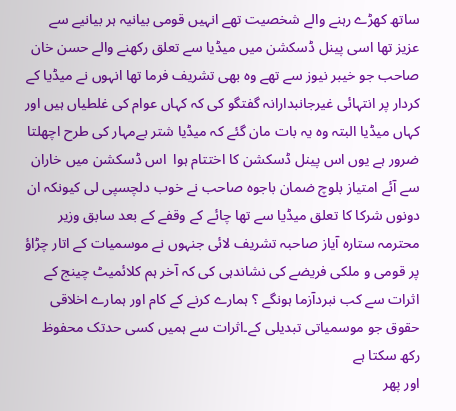ساتھ کھڑے رہنے والے شخصیت تھے انہیں قومی بیانیہ ہر بیانیے سے عزیز تھا اسی پینل ڈسکشن میں میڈیا سے تعلق رکھنے والے حسن خان صاحب جو خیبر نیوز سے تھے وہ بھی تشریف فرما تھا انہوں نے میڈیا کے کردار پر انتہائی غیرجانبدارانہ گفتگو کی کہ کہاں عوام کی غلطیاں ہیں اور کہاں میڈیا البتہ وہ یہ بات مان گئے کہ میڈیا شتر بےمہار کی طرح اچھلتا ضرور ہے یوں اس پینل ڈسکشن کا اختتام ہوا  اس ڈسکشن میں خاران سے آئے امتیاز بلوچ ضمان باجوہ صاحب نے خوب دلچسپی لی کیونکہ ان دونوں شرکا کا تعلق میڈیا سے تھا چائے کے وقفے کے بعد سابق وزیر محترمہ ستارہ آیاز صاحبہ تشریف لائی جنہوں نے موسمیات کے اتار چڑاؤ پر قومی و ملکی فریضے کی نشاندہی کی کہ آخر ہم کلائمیٹ چینج کے اثرات سے کب نبردآزما ہونگے ؟ ہمارے کرنے کے کام اور ہمارے اخلاقی حقوق جو موسمیاتی تبدیلی کے۔اثرات سے ہمیں کسی حدتک محفوظ رکھ سکتا ہے
اور پھر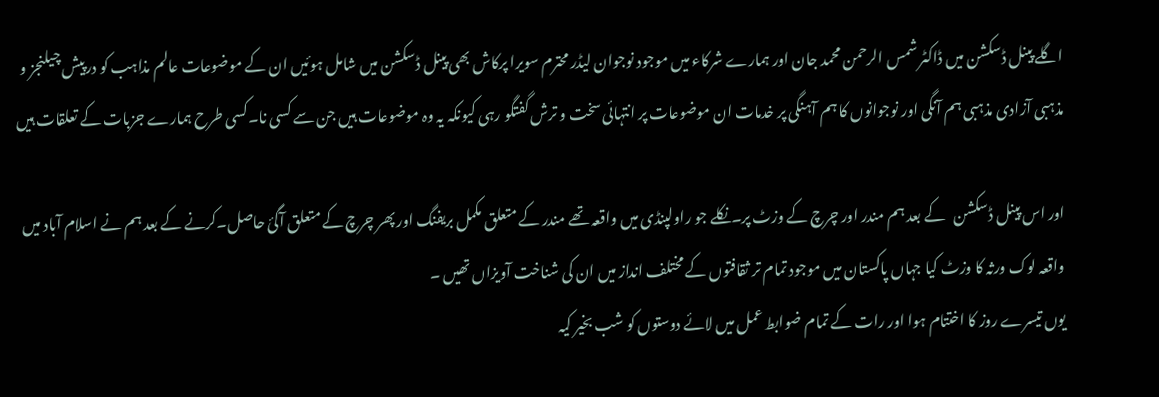اگلے پینل ڈسکشن میں ڈاکٹر شمس الرحمن محمد جان اور ہمارے شرکاء میں موجود نوجوان لیڈر محترم سویرا پرکاش بھی پینل ڈسکشن میں شامل ہوئیں ان کے موضوعات عالم مذاہب کو درپیش چیلنجز و مذہبی آزادی مذہبی ہم آنگی اور نوجوانوں کا ہم آہنگی پر خدمات ان موضوعات پر انتہائی سخت و ترش گفتگو رہی کیونکہ یہ وہ موضوعات ہیں جن سے کسی نا۔کسی طرح ہمارے جزبات کے تعلقات ہیں

اور اس پینل ڈسکشن   کے بعد ہم مندر اور چرچ کے وزٹ پر۔نکلے جو راولپنڈی میں واقعہ تھے مندر کے متعلق مکمل بریفنگ اور پھر چرچ کے متعلق آگئ حاصل۔کرنے کے بعد ہم نے اسلام آباد میں واقعہ لوک ورثہ کا وزٹ کیا جہاں پاکستان میں موجود تمام تر ثقافتوں کے مختلف انداز میں ان کی شناخت آویزاں تھیں ۔
یوں تیسرے روز کا اختتام ہوا اور رات کے تمام ضوابط عمل میں لائے دوستوں کو شب بخیر کیہ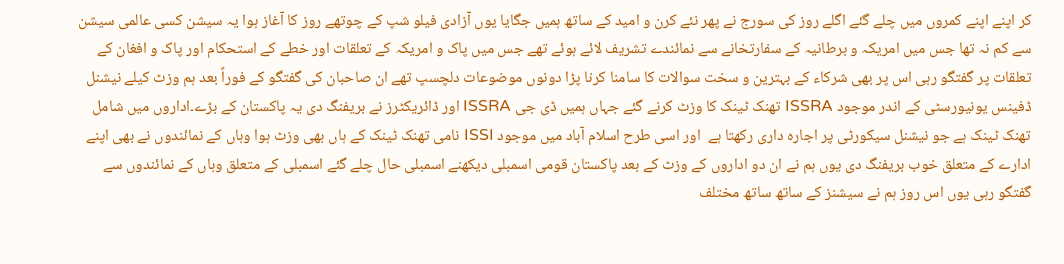کر اپنے اپنے کمروں میں چلے گئے اگلے روز کی سورج نے پھر نئے کرن و امید کے ساتھ ہمیں جگایا یوں آزادی فیلو شپ کے چوتھے روز کا آغاز ہوا یہ سیشن کسی عالمی سیشن سے کم نہ تھا جس میں امریکہ و برطانیہ کے سفارتخانے سے نمائندے تشریف لائے ہوئے تھے جس میں پاک و امریکہ کے تعلقات اور خطے کے استحکام اور پاک و افغان کے تعلقات پر گفتگو رہی اس پر بھی شرکاء کے بہترین و سخت سوالات کا سامنا کرنا پڑا دونوں موضوعات دلچسپ تھے ان صاحبان کی گفتگو کے فوراً بعد ہم وزٹ کیلے نیشنل ڈفینس یونیورسٹی کے اندر موجود ISSRA تھنک ٹینک کا وزٹ کرنے گئے جہاں ہمیں ڈی جی ISSRA اور ڈائریکٹرز نے بریفنگ دی یہ پاکستان کے بڑے۔اداروں میں شامل تھنک ٹینک ہے جو نیشنل سیکورٹی پر اجارہ داری رکھتا ہے  اور اسی طرح اسلام آباد میں موجود ISSI نامی تھنک ٹینک کے ہاں بھی وزٹ ہوا وہاں کے نمائندوں نے بھی اپنے ادارے کے متعلق خوب بریفنگ دی یوں ہم نے ان دو اداروں کے وزٹ کے بعد پاکستان قومی اسمبلی دیکھنے اسمبلی حال چلے گئے اسمبلی کے متعلق وہاں کے نمائندوں سے گفتگو رہی یوں اس روز ہم نے سیشنز کے ساتھ ساتھ مختلف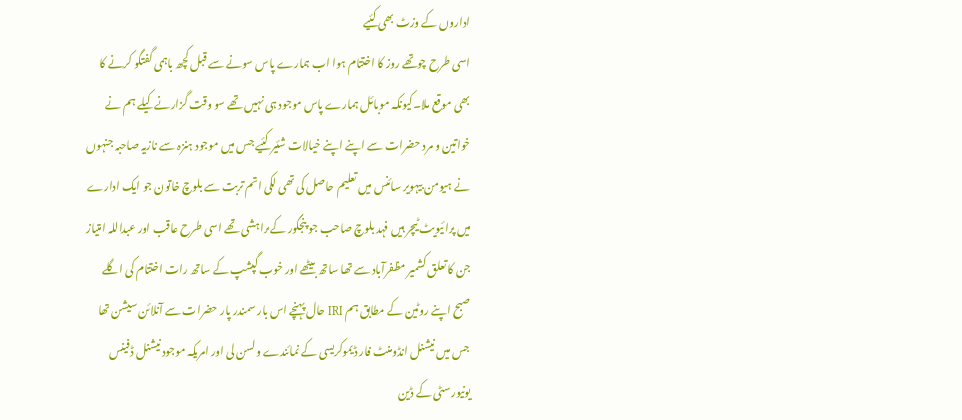اداروں کے وزٹ بھی کئیے
اسی طرح چوتھے روز کا اختتام ہوا اب ہمارے پاس سونے سے قبل کچھ باہمی گفتگو کرنے کا بھی موقع ملا۔کیونکہ موبائل ہمارے پاس موجود ہی نہیں تھے سو وقت گزارنے کیلے ہم نے خواتین و مرد حضرات سے اپنے اپنے خیالات شئیر کئیے جس میں موجود ہنزہ سے نازیہ صاحبہ جنہوں نے ہیومن بیہویر سائنس میں تعلیم حاصل کی تھی لکی اتم تربت سے بلوچ خاتون جو ایک ادارے میں پرائیویٹ ٹیچر ہیں فہد بلوچ صاحب جو پنجگور کےںراہشی تھے اسی طرح عاقب اور عبداللہ امتیاز جن کا تعلق کشمیر مظفرآباد سے تھا ساتھ بیٹھے اور خوب گپشپ کے ساتھ رات اختتام کی اگلے صبح اپنے روٹین کے مطابق ہم IRI حال پہنچے اس بار سمندر پار حضرات سے آنلائن سیشن تھا جس میں نیشنل انڈومنٹ فار ڈیموکریسی کے نمائندے ولسن لی اور امریکہ موجود نیشنل ڈفینس یونیورسٹی کے ڈین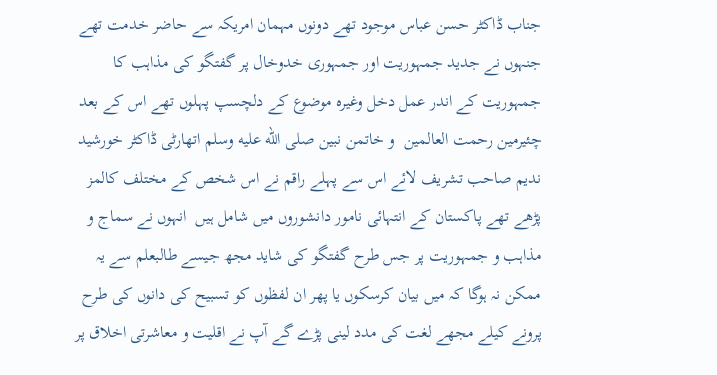جناب ڈاکٹر حسن عباس موجود تھے دونوں مہمان امریکہ سے حاضر خدمت تھے جنہوں نے جدید جمہوریت اور جمہوری خدوخال پر گفتگو کی مذاہب کا جمہوریت کے اندر عمل دخل وغیرہ موضوع کے دلچسپ پہلوں تھے اس کے بعد چئیرمین رحمت العالمین  و خاتمن نبین صلى الله عليه وسلم اتھارٹی ڈاکٹر خورشید ندیم صاحب تشریف لائے اس سے پہلے راقم نے اس شخص کے مختلف کالمز پڑھے تھے پاکستان کے انتہائی نامور دانشوروں میں شامل ہیں  انہوں نے سماج و مذاہب و جمہوریت پر جس طرح گفتگو کی شاید مجھ جیسے طالبعلم سے یہ ممکن نہ ہوگا کہ میں بیان کرسکوں یا پھر ان لفظوں کو تسبیح کی دانوں کی طرح پرونے کیلے مجھے لغت کی مدد لینی پڑے گے آپ نے اقلیت و معاشرتی اخلاق پر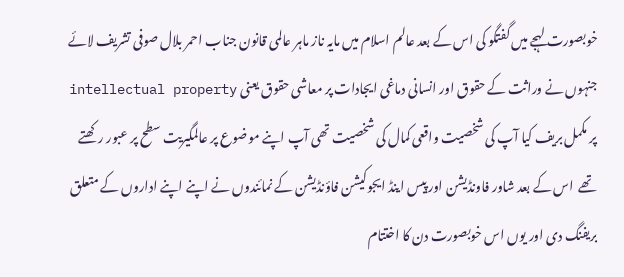خوبصورت لہجے میں گفتگو کی اس کے بعد عالم اسلام میں مایہ ناز ماہر عالمی قانون جناب احمر بلال صوفی تشریف لائے جنہوں نے وراثت کے حقوق اور انسانی دماغی ایجادات پر معاشی حقوق یعنی intellectual property  پر مکمل بریف کیا آپ کی شخصیت واقعی کمال کی شخصیت تھی آپ اپنے موضوع پر عالمگیریت سطح پر عبور رکھتے تھے  اس کے بعد شاور فاونڈیشن اور پیس اینڈ ایجوکیشن فاؤنڈیشن کے نمائندوں نے اپنے اپنے اداروں کے متعلق بریفنگ دی اور یوں اس خوبصورت دن کا اختتام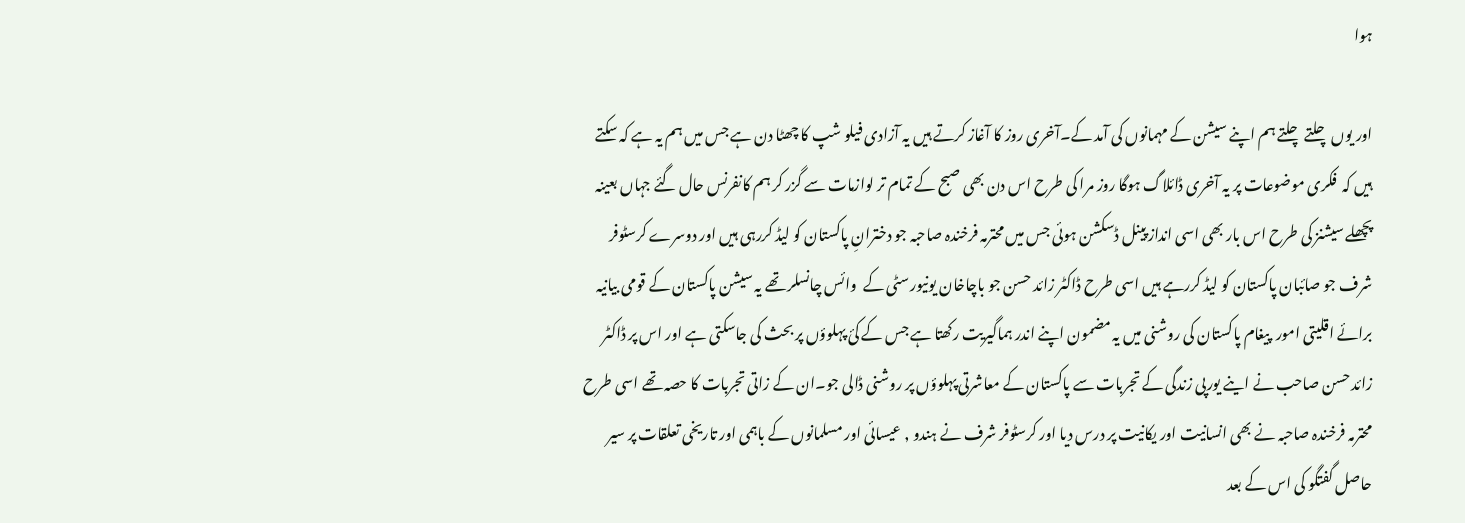ہوا

اور یوں چلتے چلتے ہم اپنے سیشن کے مہمانوں کی آمد کے۔آخری روز کا آغاز کرتے ہیں یہ آزادی فیلو شپ کا چھٹا دن ہے جس میں ہم یہ ہے کہ سکتے ہیں کہ  فکری موضوعات پر یہ آخری ڈائلاگ ہوگا روز مرا کی طرح اس دن بھی صبح کے تمام تر لوازمات سے گزر کر ہم کانفرنس حال گئے جہاں بعینہ پچھلے سیشنز کی طرح اس بار بھی اسی انداز پینل ڈسکشن ہوئی جس میں محترمہ فرخندہ صاحبہ جو دخترانِ پاکستان کو لیڈ کررہی ہیں اور دوسرے کرسٹوفر شرف جو صائبان پاکستان کو لیڈ کررہے ہیں اسی طرح ڈاکٹر زائد حسن جو باچاخان یونیورسٹی کے  وائس چانسلر تھے یہ سیشن پاکستان کے قومی بیانیہ برائے اقلیتی امور  پیغام پاکستان کی روشنی میں یہ مضمون اپنے اندر ہماگیریت رکھتا ہے جس کے کئ پہلوؤں پر بحث کی جاسکتی ہے اور اس پر ڈاکٹر زائد حسن صاحب نے اینے یورپی زندگی کے تجربات سے پاکستان کے معاشرتی پہلوؤں پر روشنی ڈالی جو۔ان کے زاتی تجربات کا حصہ تھے اسی طرح محترمہ فرخندہ صاحبہ نے بھی انسانیت اور یکانیت پر درس دیا اور کرسٹوفر شرف نے ہندو , عیسائی اور مسلمانوں کے باہمی اور تاریخی تعلقات پر سیر حاصل گفتگو کی اس کے بعد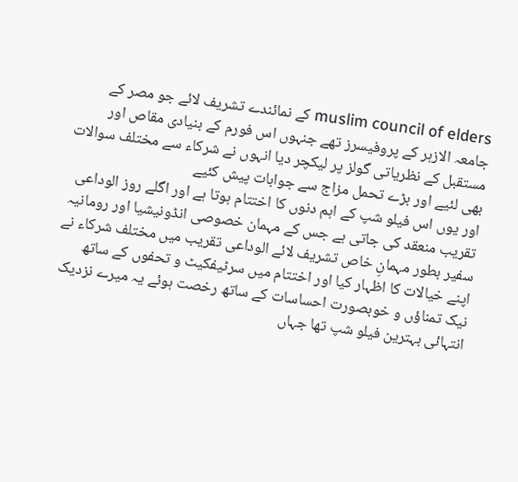muslim council of elders کے نمائندے تشریف لائے جو مصر کے جامعہ الازہر کے پروفیسرز تھے جنہوں اس فورم کے بنیادی مقاص اور مستقبل کے نظریاتی گولز پر لیکچر دیا انہوں نے شرکاء سے مختلف سوالات بھی لئیے اور بڑے تحمل مزاج سے جوابات پیش کئیے
اور یوں اس فیلو شپ کے اہم دنوں کا اختتام ہوتا ہے اور اگلے روز الوداعی تقریب منعقد کی جاتی ہے جس کے مہمان خصوصی انڈونیشیا اور رومانیہ سفیر بطور مہمانِ خاص تشریف لائے الوداعی تقریب میں مختلف شرکاء نے اپنے خیالات کا اظہار کیا اور اختتام میں سرٹیفکیٹ و تحفوں کے ساتھ نیک تمناؤں و خوبصورت احساسات کے ساتھ رخصت ہوئے یہ میرے نزدیک انتہائی بہترین فیلو شپ تھا جہاں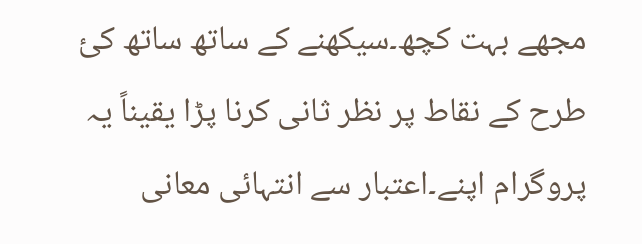مجھے بہت کچھ۔سیکھنے کے ساتھ ساتھ کئ طرح کے نقاط پر نظر ثانی کرنا پڑا یقیناً یہ پروگرام اپنے۔اعتبار سے انتہائی معانی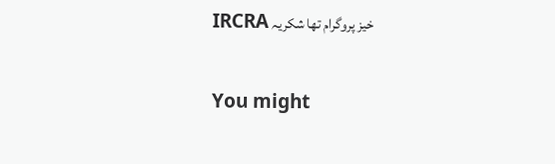خیز پروگرام تھا شکریہ IRCRA

You might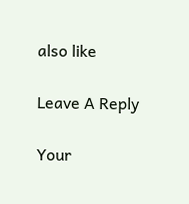also like

Leave A Reply

Your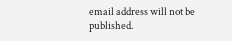email address will not be published.